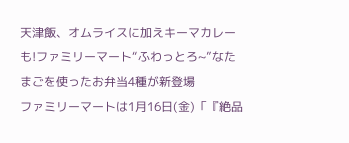天津飯、オムライスに加えキーマカレーも!ファミリーマート“ふわっとろ~”なたまごを使ったお弁当4種が新登場
ファミリーマートは1月16日(金)「『絶品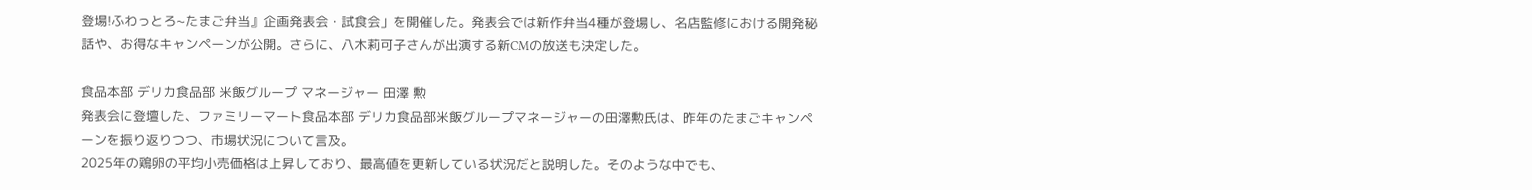登場!ふわっとろ~たまご弁当』企画発表会・試食会」を開催した。発表会では新作弁当4種が登場し、名店監修における開発秘話や、お得なキャンペーンが公開。さらに、八木莉可子さんが出演する新CMの放送も決定した。

食品本部 デリカ食品部 米飯グループ マネージャー 田澤 勲
発表会に登壇した、ファミリーマート食品本部 デリカ食品部米飯グループマネージャーの田澤勲氏は、昨年のたまごキャンペーンを振り返りつつ、市場状況について言及。
2025年の鶏卵の平均小売価格は上昇しており、最高値を更新している状況だと説明した。そのような中でも、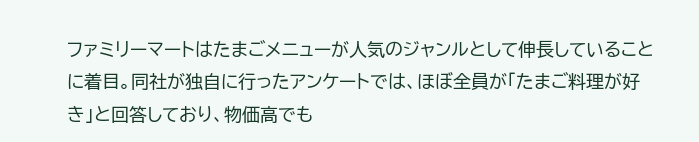ファミリーマートはたまごメニューが人気のジャンルとして伸長していることに着目。同社が独自に行ったアンケートでは、ほぼ全員が「たまご料理が好き」と回答しており、物価高でも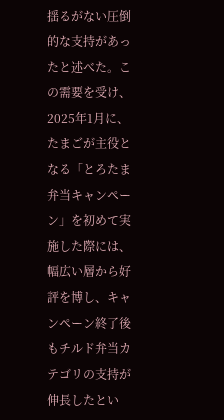揺るがない圧倒的な支持があったと述べた。この需要を受け、2025年1月に、たまごが主役となる「とろたま弁当キャンペーン」を初めて実施した際には、幅広い層から好評を博し、キャンペーン終了後もチルド弁当カテゴリの支持が伸長したとい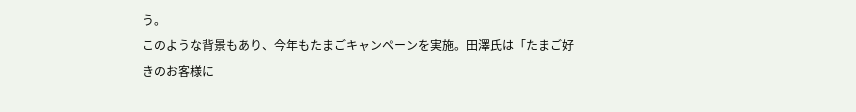う。
このような背景もあり、今年もたまごキャンペーンを実施。田澤氏は「たまご好きのお客様に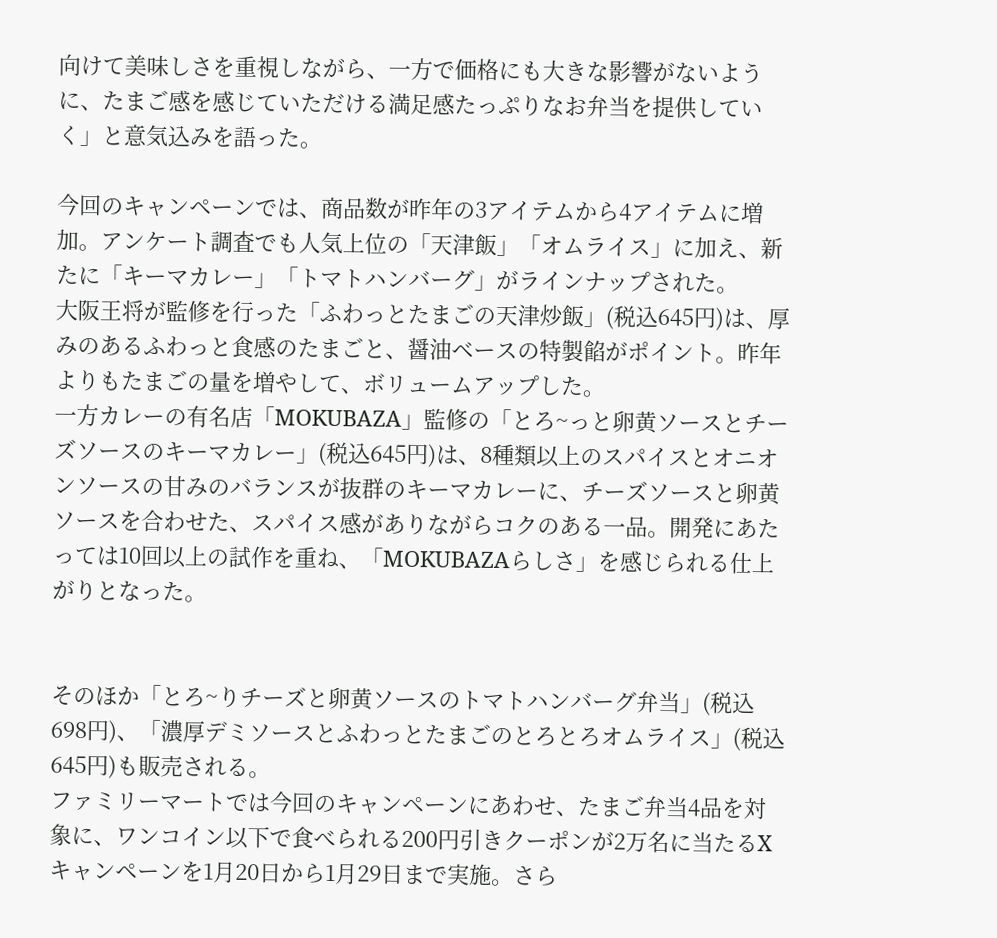向けて美味しさを重視しながら、一方で価格にも大きな影響がないように、たまご感を感じていただける満足感たっぷりなお弁当を提供していく」と意気込みを語った。

今回のキャンペーンでは、商品数が昨年の3アイテムから4アイテムに増加。アンケート調査でも人気上位の「天津飯」「オムライス」に加え、新たに「キーマカレー」「トマトハンバーグ」がラインナップされた。
大阪王将が監修を行った「ふわっとたまごの天津炒飯」(税込645円)は、厚みのあるふわっと食感のたまごと、醤油ベースの特製餡がポイント。昨年よりもたまごの量を増やして、ボリュームアップした。
一方カレーの有名店「MOKUBAZA」監修の「とろ~っと卵黄ソースとチーズソースのキーマカレー」(税込645円)は、8種類以上のスパイスとオニオンソースの甘みのバランスが抜群のキーマカレーに、チーズソースと卵黄ソースを合わせた、スパイス感がありながらコクのある一品。開発にあたっては10回以上の試作を重ね、「MOKUBAZAらしさ」を感じられる仕上がりとなった。


そのほか「とろ~りチーズと卵黄ソースのトマトハンバーグ弁当」(税込698円)、「濃厚デミソースとふわっとたまごのとろとろオムライス」(税込645円)も販売される。
ファミリーマートでは今回のキャンペーンにあわせ、たまご弁当4品を対象に、ワンコイン以下で食べられる200円引きクーポンが2万名に当たるXキャンペーンを1月20日から1月29日まで実施。さら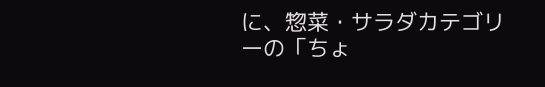に、惣菜・サラダカテゴリーの「ちょ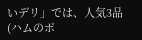いデリ」では、人気3品(ハムのポ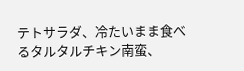テトサラダ、冷たいまま食べるタルタルチキン南蛮、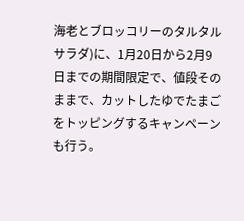海老とブロッコリーのタルタルサラダ)に、1月20日から2月9日までの期間限定で、値段そのままで、カットしたゆでたまごをトッピングするキャンペーンも行う。